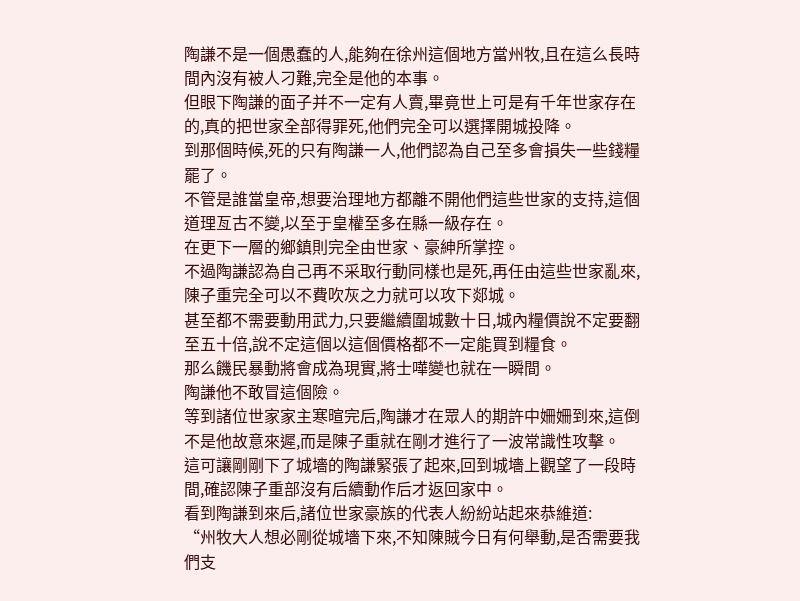陶謙不是一個愚蠢的人,能夠在徐州這個地方當州牧,且在這么長時間內沒有被人刁難,完全是他的本事。
但眼下陶謙的面子并不一定有人賣,畢竟世上可是有千年世家存在的,真的把世家全部得罪死,他們完全可以選擇開城投降。
到那個時候,死的只有陶謙一人,他們認為自己至多會損失一些錢糧罷了。
不管是誰當皇帝,想要治理地方都離不開他們這些世家的支持,這個道理亙古不變,以至于皇權至多在縣一級存在。
在更下一層的鄉鎮則完全由世家、豪紳所掌控。
不過陶謙認為自己再不采取行動同樣也是死,再任由這些世家亂來,陳子重完全可以不費吹灰之力就可以攻下郯城。
甚至都不需要動用武力,只要繼續圍城數十日,城內糧價說不定要翻至五十倍,說不定這個以這個價格都不一定能買到糧食。
那么饑民暴動將會成為現實,將士嘩變也就在一瞬間。
陶謙他不敢冒這個險。
等到諸位世家家主寒暄完后,陶謙才在眾人的期許中姍姍到來,這倒不是他故意來遲,而是陳子重就在剛才進行了一波常識性攻擊。
這可讓剛剛下了城墻的陶謙緊張了起來,回到城墻上觀望了一段時間,確認陳子重部沒有后續動作后才返回家中。
看到陶謙到來后,諸位世家豪族的代表人紛紛站起來恭維道:
“州牧大人想必剛從城墻下來,不知陳賊今日有何舉動,是否需要我們支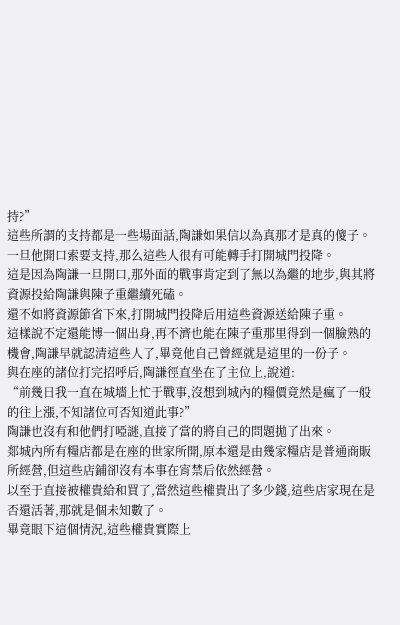持?”
這些所謂的支持都是一些場面話,陶謙如果信以為真那才是真的傻子。
一旦他開口索要支持,那么這些人很有可能轉手打開城門投降。
這是因為陶謙一旦開口,那外面的戰事肯定到了無以為繼的地步,與其將資源投給陶謙與陳子重繼續死磕。
還不如將資源節省下來,打開城門投降后用這些資源送給陳子重。
這樣說不定還能博一個出身,再不濟也能在陳子重那里得到一個臉熟的機會,陶謙早就認清這些人了,畢竟他自己曾經就是這里的一份子。
與在座的諸位打完招呼后,陶謙徑直坐在了主位上,說道:
“前幾日我一直在城墻上忙于戰事,沒想到城內的糧價竟然是瘋了一般的往上漲,不知諸位可否知道此事?”
陶謙也沒有和他們打啞謎,直接了當的將自己的問題拋了出來。
郯城內所有糧店都是在座的世家所開,原本還是由幾家糧店是普通商販所經營,但這些店鋪卻沒有本事在宵禁后依然經營。
以至于直接被權貴給和買了,當然這些權貴出了多少錢,這些店家現在是否還活著,那就是個未知數了。
畢竟眼下這個情況,這些權貴實際上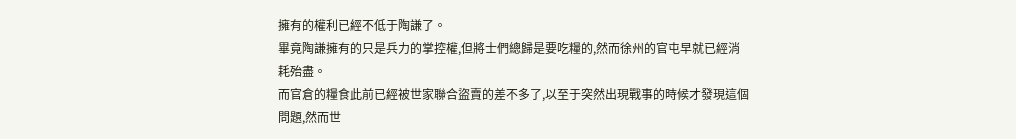擁有的權利已經不低于陶謙了。
畢竟陶謙擁有的只是兵力的掌控權,但將士們總歸是要吃糧的,然而徐州的官屯早就已經消耗殆盡。
而官倉的糧食此前已經被世家聯合盜賣的差不多了,以至于突然出現戰事的時候才發現這個問題,然而世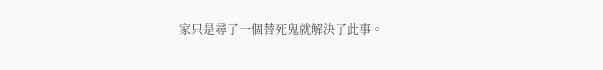家只是尋了一個替死鬼就解決了此事。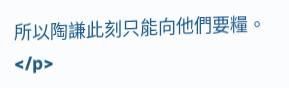所以陶謙此刻只能向他們要糧。</p>